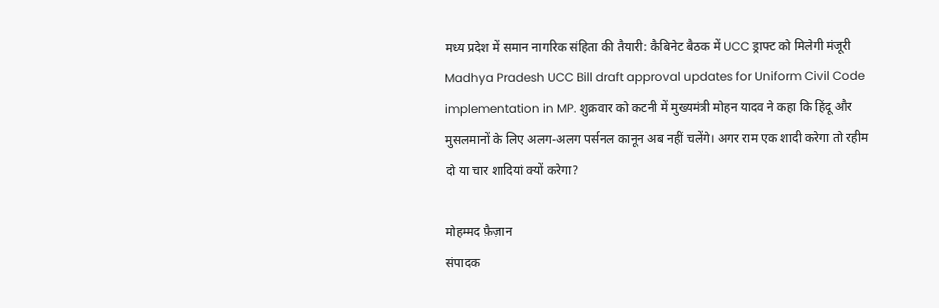मध्य प्रदेश में समान नागरिक संहिता की तैयारी: कैबिनेट बैठक में UCC ड्राफ्ट को मिलेगी मंजूरी
Madhya Pradesh UCC Bill draft approval updates for Uniform Civil Code implementation in MP. शुक्रवार को कटनी में मुख्यमंत्री मोहन यादव ने कहा कि हिंदू और मुसलमानों के लिए अलग-अलग पर्सनल कानून अब नहीं चलेंगे। अगर राम एक शादी करेगा तो रहीम दो या चार शादियां क्यों करेगा?

मोहम्मद फ़ैज़ान
संपादक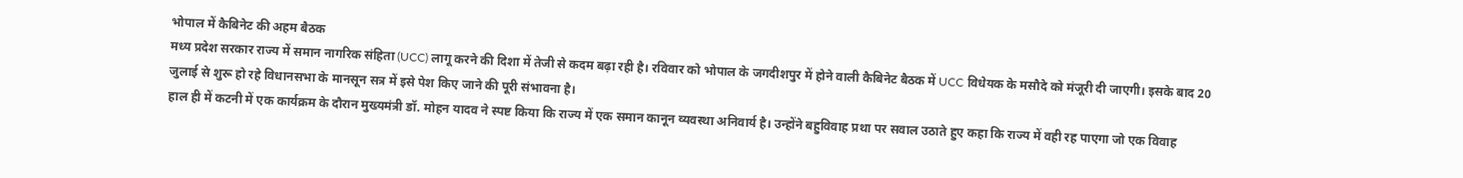भोपाल में कैबिनेट की अहम बैठक
मध्य प्रदेश सरकार राज्य में समान नागरिक संहिता (UCC) लागू करने की दिशा में तेजी से कदम बढ़ा रही है। रविवार को भोपाल के जगदीशपुर में होने वाली कैबिनेट बैठक में UCC विधेयक के मसौदे को मंजूरी दी जाएगी। इसके बाद 20 जुलाई से शुरू हो रहे विधानसभा के मानसून सत्र में इसे पेश किए जाने की पूरी संभावना है।
हाल ही में कटनी में एक कार्यक्रम के दौरान मुख्यमंत्री डॉ. मोहन यादव ने स्पष्ट किया कि राज्य में एक समान कानून व्यवस्था अनिवार्य है। उन्होंने बहुविवाह प्रथा पर सवाल उठाते हुए कहा कि राज्य में वही रह पाएगा जो एक विवाह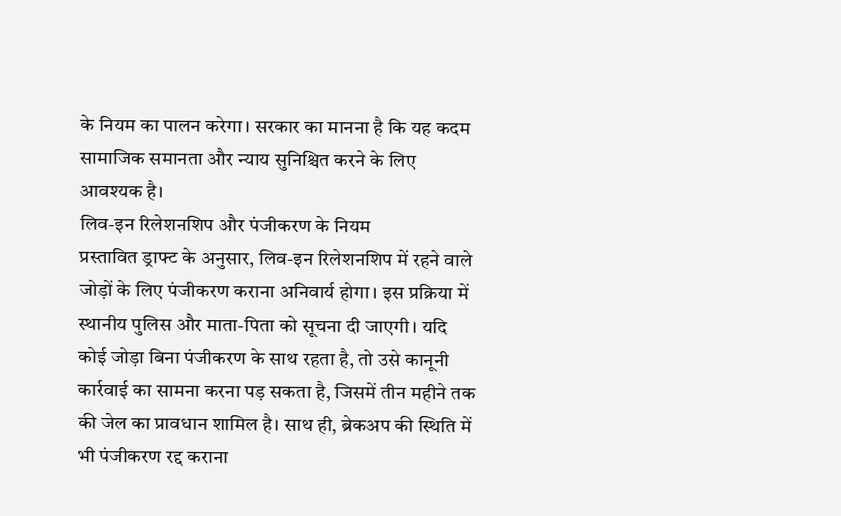के नियम का पालन करेगा। सरकार का मानना है कि यह कदम सामाजिक समानता और न्याय सुनिश्चित करने के लिए आवश्यक है।
लिव-इन रिलेशनशिप और पंजीकरण के नियम
प्रस्तावित ड्राफ्ट के अनुसार, लिव-इन रिलेशनशिप में रहने वाले जोड़ों के लिए पंजीकरण कराना अनिवार्य होगा। इस प्रक्रिया में स्थानीय पुलिस और माता-पिता को सूचना दी जाएगी। यदि कोई जोड़ा बिना पंजीकरण के साथ रहता है, तो उसे कानूनी कार्रवाई का सामना करना पड़ सकता है, जिसमें तीन महीने तक की जेल का प्रावधान शामिल है। साथ ही, ब्रेकअप की स्थिति में भी पंजीकरण रद्द कराना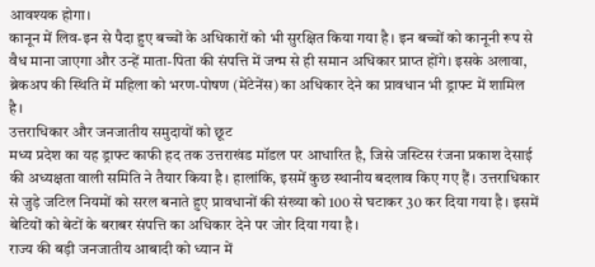आवश्यक होगा।
कानून में लिव-इन से पैदा हुए बच्चों के अधिकारों को भी सुरक्षित किया गया है। इन बच्चों को कानूनी रूप से वैध माना जाएगा और उन्हें माता-पिता की संपत्ति में जन्म से ही समान अधिकार प्राप्त होंगे। इसके अलावा, ब्रेकअप की स्थिति में महिला को भरण-पोषण (मेंटेनेंस) का अधिकार देने का प्रावधान भी ड्राफ्ट में शामिल है।
उत्तराधिकार और जनजातीय समुदायों को छूट
मध्य प्रदेश का यह ड्राफ्ट काफी हद तक उत्तराखंड मॉडल पर आधारित है, जिसे जस्टिस रंजना प्रकाश देसाई की अध्यक्षता वाली समिति ने तैयार किया है। हालांकि, इसमें कुछ स्थानीय बदलाव किए गए हैं। उत्तराधिकार से जुड़े जटिल नियमों को सरल बनाते हुए प्रावधानों की संख्या को 100 से घटाकर 30 कर दिया गया है। इसमें बेटियों को बेटों के बराबर संपत्ति का अधिकार देने पर जोर दिया गया है।
राज्य की बड़ी जनजातीय आबादी को ध्यान में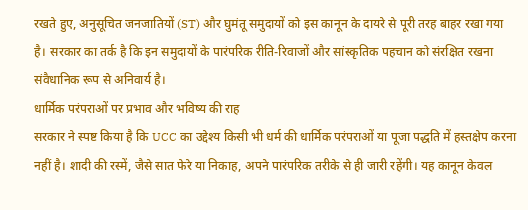रखते हुए, अनुसूचित जनजातियों (ST) और घुमंतू समुदायों को इस कानून के दायरे से पूरी तरह बाहर रखा गया है। सरकार का तर्क है कि इन समुदायों के पारंपरिक रीति-रिवाजों और सांस्कृतिक पहचान को संरक्षित रखना संवैधानिक रूप से अनिवार्य है।
धार्मिक परंपराओं पर प्रभाव और भविष्य की राह
सरकार ने स्पष्ट किया है कि UCC का उद्देश्य किसी भी धर्म की धार्मिक परंपराओं या पूजा पद्धति में हस्तक्षेप करना नहीं है। शादी की रस्में, जैसे सात फेरे या निकाह, अपने पारंपरिक तरीके से ही जारी रहेंगी। यह कानून केवल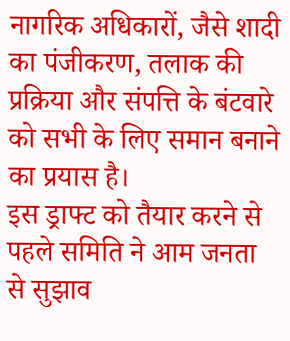नागरिक अधिकारों, जैसे शादी का पंजीकरण, तलाक की प्रक्रिया और संपत्ति के बंटवारे को सभी के लिए समान बनाने का प्रयास है।
इस ड्राफ्ट को तैयार करने से पहले समिति ने आम जनता से सुझाव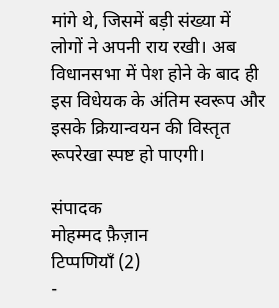मांगे थे, जिसमें बड़ी संख्या में लोगों ने अपनी राय रखी। अब विधानसभा में पेश होने के बाद ही इस विधेयक के अंतिम स्वरूप और इसके क्रियान्वयन की विस्तृत रूपरेखा स्पष्ट हो पाएगी।

संपादक
मोहम्मद फ़ैज़ान
टिप्पणियाँ (2)
-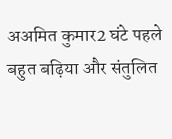अअमित कुमार2 घंटे पहले
बहुत बढ़िया और संतुलित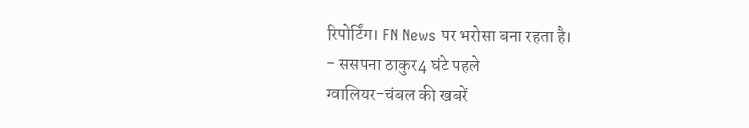रिपोर्टिंग। FN News पर भरोसा बना रहता है।
- ससपना ठाकुर4 घंटे पहले
ग्वालियर-चंबल की खबरें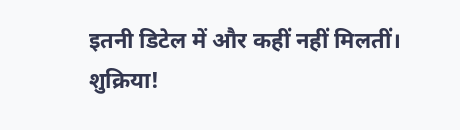इतनी डिटेल में और कहीं नहीं मिलतीं। शुक्रिया!